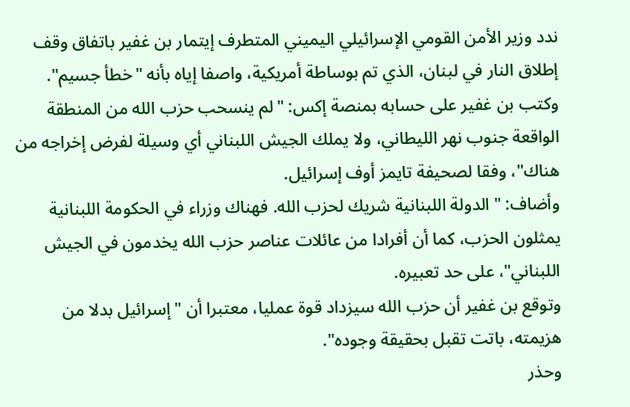ندد وزير الأمن القومي الإسرائيلي اليميني المتطرف إيتمار بن غفير باتفاق وقف إطلاق النار في لبنان، الذي تم بوساطة أمريكية، واصفا إياه بأنه "خطأ جسيم".
وكتب بن غفير على حسابه بمنصة إكس: "لم ينسحب حزب الله من المنطقة الواقعة جنوب نهر الليطاني، ولا يملك الجيش اللبناني أي وسيلة لفرض إخراجه من هناك"، وفقا لصحيفة تايمز أوف إسرائيل.
وأضاف: "الدولة اللبنانية شريك لحزب الله. فهناك وزراء في الحكومة اللبنانية يمثلون الحزب، كما أن أفرادا من عائلات عناصر حزب الله يخدمون في الجيش اللبناني"، على حد تعبيره.
وتوقع بن غفير أن حزب الله سيزداد قوة عمليا، معتبرا أن "إسرائيل بدلا من هزيمته، باتت تقبل بحقيقة وجوده".
وحذر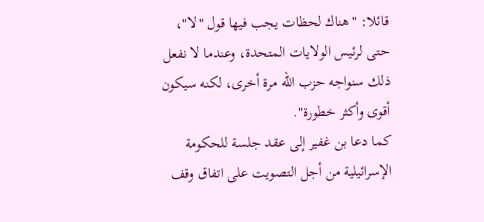قائلا: "هناك لحظات يجب فيها قول "لا"، حتى لرئيس الولايات المتحدة، وعندما لا نفعل ذلك سنواجه حزب الله مرة أخرى، لكنه سيكون أقوى وأكثر خطورة".
كما دعا بن غفير إلى عقد جلسة للحكومة الإسرائيلية من أجل التصويت على اتفاق وقف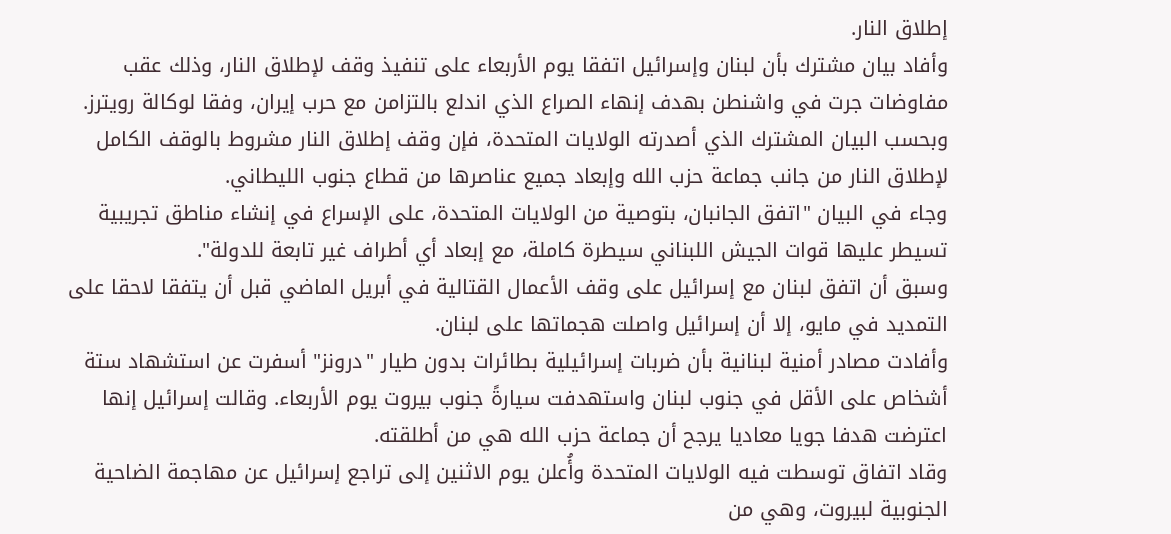إطلاق النار.
وأفاد بيان مشترك بأن لبنان وإسرائيل اتفقا يوم الأربعاء على تنفيذ وقف لإطلاق النار، وذلك عقب مفاوضات جرت في واشنطن بهدف إنهاء الصراع الذي اندلع بالتزامن مع حرب إيران، وفقا لوكالة رويترز.
وبحسب البيان المشترك الذي أصدرته الولايات المتحدة، فإن وقف إطلاق النار مشروط بالوقف الكامل لإطلاق النار من جانب جماعة حزب الله وإبعاد جميع عناصرها من قطاع جنوب الليطاني.
وجاء في البيان "اتفق الجانبان، بتوصية من الولايات المتحدة، على الإسراع في إنشاء مناطق تجريبية تسيطر عليها قوات الجيش اللبناني سيطرة كاملة، مع إبعاد أي أطراف غير تابعة للدولة".
وسبق أن اتفق لبنان مع إسرائيل على وقف الأعمال القتالية في أبريل الماضي قبل أن يتفقا لاحقا على التمديد في مايو، إلا أن إسرائيل واصلت هجماتها على لبنان.
وأفادت مصادر أمنية لبنانية بأن ضربات إسرائيلية بطائرات بدون طيار "درونز" أسفرت عن استشهاد ستة أشخاص على الأقل في جنوب لبنان واستهدفت سيارةً جنوب بيروت يوم الأربعاء. وقالت إسرائيل إنها اعترضت هدفا جويا معاديا يرجح أن جماعة حزب الله هي من أطلقته.
وقاد اتفاق توسطت فيه الولايات المتحدة وأُعلن يوم الاثنين إلى تراجع إسرائيل عن مهاجمة الضاحية الجنوبية لبيروت، وهي من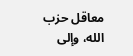معاقل حزب الله، وإلى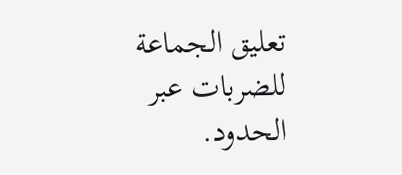تعليق الجماعة للضربات عبر الحدود.